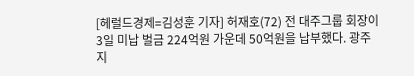[헤럴드경제=김성훈 기자] 허재호(72) 전 대주그룹 회장이 3일 미납 벌금 224억원 가운데 50억원을 납부했다. 광주지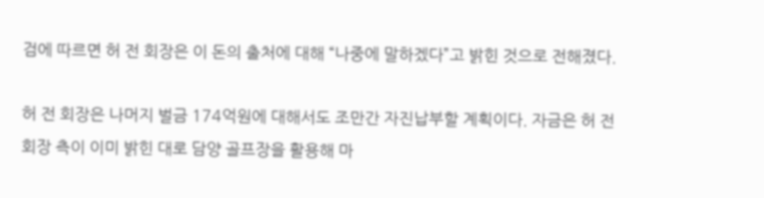검에 따르면 허 전 회장은 이 돈의 출처에 대해 “나중에 말하겠다”고 밝힌 것으로 전해졌다.

허 전 회장은 나머지 벌금 174억원에 대해서도 조만간 자진납부할 계획이다. 자금은 허 전 회장 측이 이미 밝힌 대로 담양 골프장을 활용해 마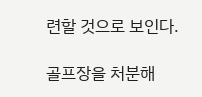련할 것으로 보인다.

골프장을 처분해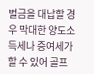벌금을 대납할 경우 막대한 양도소득세나 증여세가 할 수 있어 골프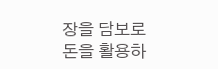장을 담보로 돈을 활용하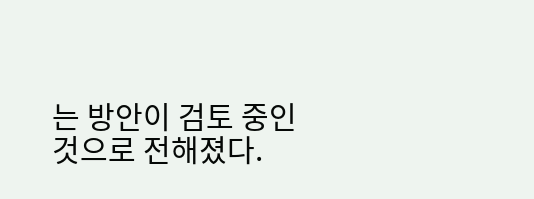는 방안이 검토 중인 것으로 전해졌다.